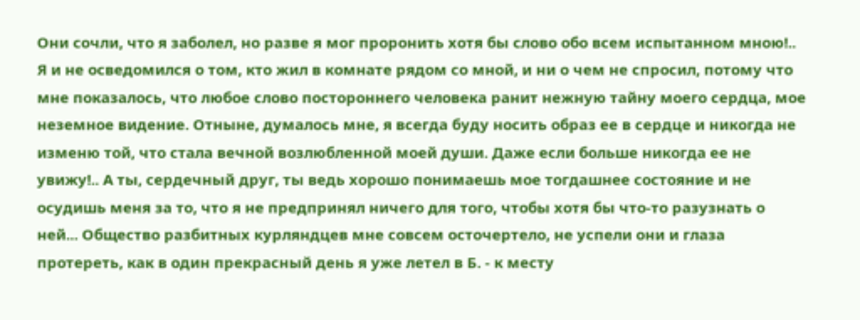Они сочли, что я заболел, но разве я мог проронить хотя бы слово обо всем испытанном мною!.. Я и не осведомился о том, кто жил в комнате рядом со мной, и ни о чем не спросил, потому что мне показалось, что любое слово постороннего человека ранит нежную тайну моего сердца, мое неземное видение. Отныне, думалось мне, я всегда буду носить образ ее в сердце и никогда не изменю той, что стала вечной возлюбленной моей души. Даже если больше никогда ее не увижу!.. А ты, сердечный друг, ты ведь хорошо понимаешь мое тогдашнее состояние и не осудишь меня за то, что я не предпринял ничего для того, чтобы хотя бы что-то разузнать о ней... Общество разбитных курляндцев мне совсем осточертело, не успели они и глаза протереть, как в один прекрасный день я уже летел в Б. - к месту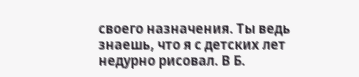своего назначения. Ты ведь знаешь, что я с детских лет недурно рисовал. В Б.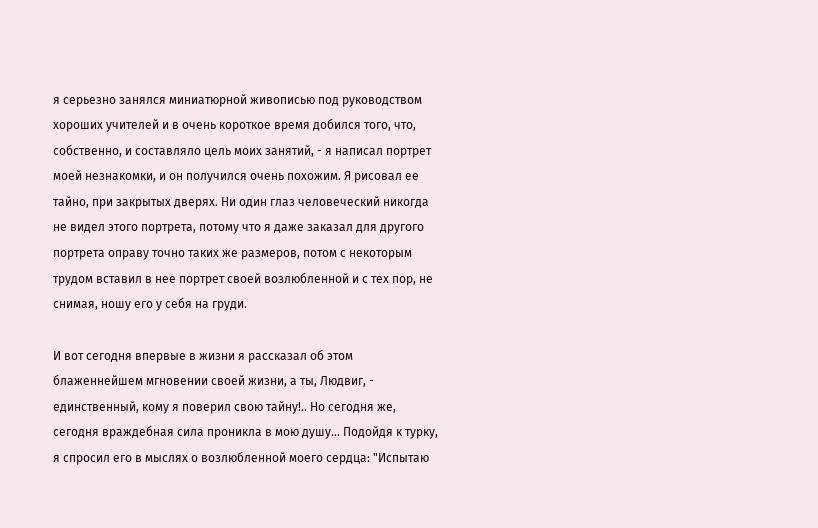я серьезно занялся миниатюрной живописью под руководством хороших учителей и в очень короткое время добился того, что, собственно, и составляло цель моих занятий, - я написал портрет моей незнакомки, и он получился очень похожим. Я рисовал ее тайно, при закрытых дверях. Ни один глаз человеческий никогда не видел этого портрета, потому что я даже заказал для другого портрета оправу точно таких же размеров, потом с некоторым трудом вставил в нее портрет своей возлюбленной и с тех пор, не снимая, ношу его у себя на груди.

И вот сегодня впервые в жизни я рассказал об этом блаженнейшем мгновении своей жизни, а ты, Людвиг, - единственный, кому я поверил свою тайну!.. Но сегодня же, сегодня враждебная сила проникла в мою душу... Подойдя к турку, я спросил его в мыслях о возлюбленной моего сердца: "Испытаю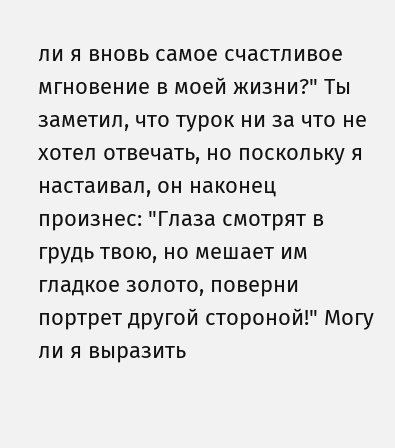ли я вновь самое счастливое мгновение в моей жизни?" Ты заметил, что турок ни за что не хотел отвечать, но поскольку я настаивал, он наконец произнес: "Глаза смотрят в грудь твою, но мешает им гладкое золото, поверни портрет другой стороной!" Могу ли я выразить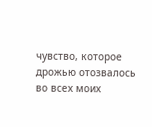чувство, которое дрожью отозвалось во всех моих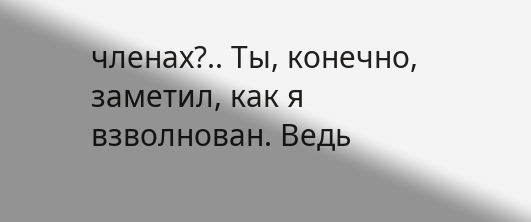членах?.. Ты, конечно, заметил, как я взволнован. Ведь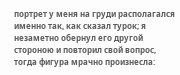портрет у меня на груди располагался именно так, как сказал турок; я незаметно обернул его другой стороною и повторил свой вопрос, тогда фигура мрачно произнесла: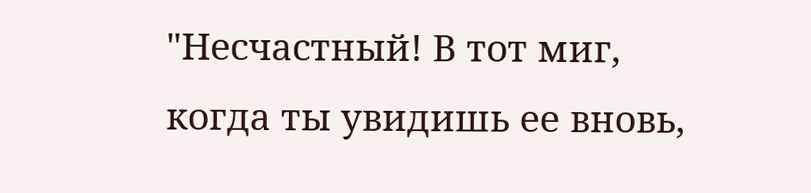"Несчастный! В тот миг, когда ты увидишь ее вновь,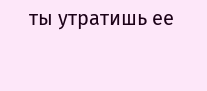ты утратишь ее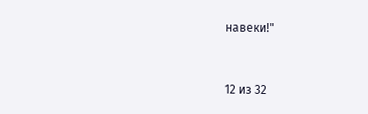навеки!"



12 из 32